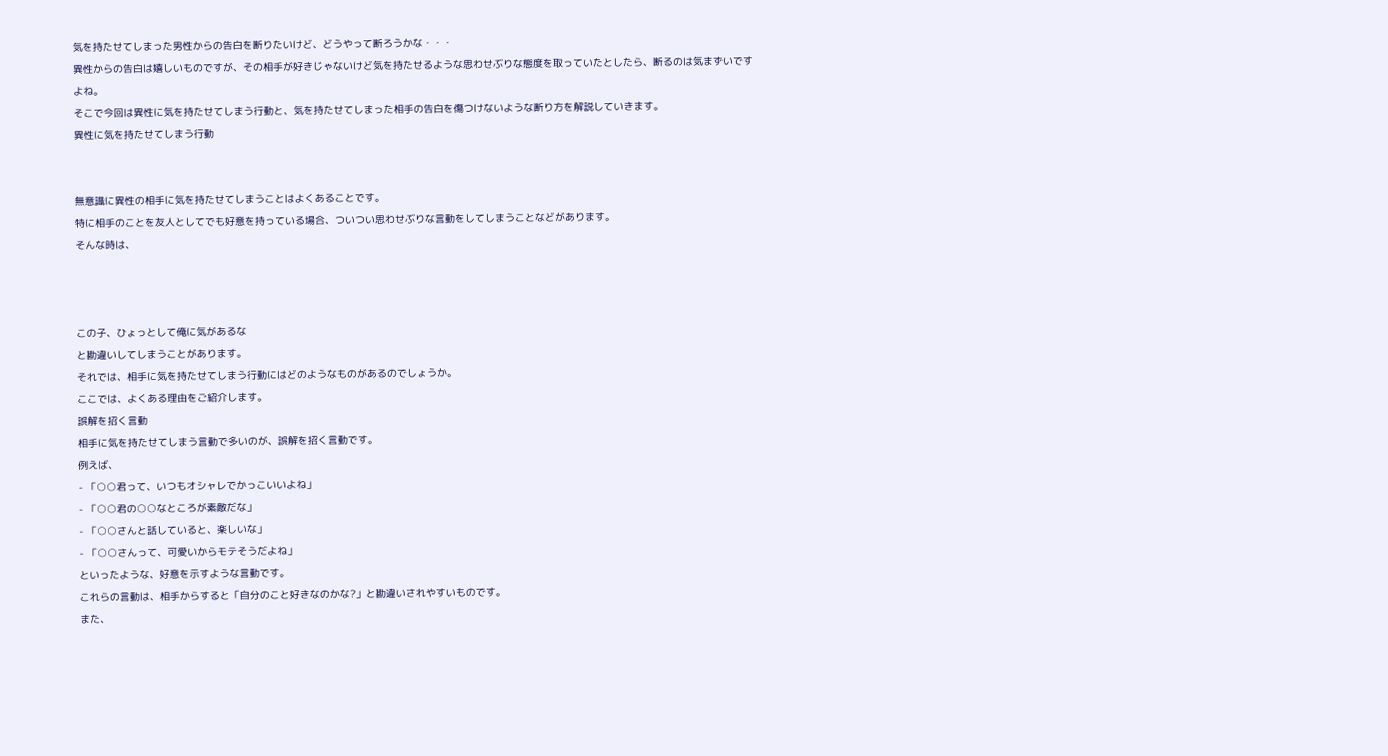気を持たせてしまった男性からの告白を断りたいけど、どうやって断ろうかな・・・
異性からの告白は嬉しいものですが、その相手が好きじゃないけど気を持たせるような思わせぶりな態度を取っていたとしたら、断るのは気まずいですよね。
そこで今回は異性に気を持たせてしまう行動と、気を持たせてしまった相手の告白を傷つけないような断り方を解説していきます。
異性に気を持たせてしまう行動


無意識に異性の相手に気を持たせてしまうことはよくあることです。
特に相手のことを友人としてでも好意を持っている場合、ついつい思わせぶりな言動をしてしまうことなどがあります。
そんな時は、



この子、ひょっとして俺に気があるな
と勘違いしてしまうことがあります。
それでは、相手に気を持たせてしまう行動にはどのようなものがあるのでしょうか。
ここでは、よくある理由をご紹介します。
誤解を招く言動
相手に気を持たせてしまう言動で多いのが、誤解を招く言動です。
例えば、
- 「○○君って、いつもオシャレでかっこいいよね」
- 「○○君の○○なところが素敵だな」
- 「○○さんと話していると、楽しいな」
- 「○○さんって、可愛いからモテそうだよね」
といったような、好意を示すような言動です。
これらの言動は、相手からすると「自分のこと好きなのかな?」と勘違いされやすいものです。
また、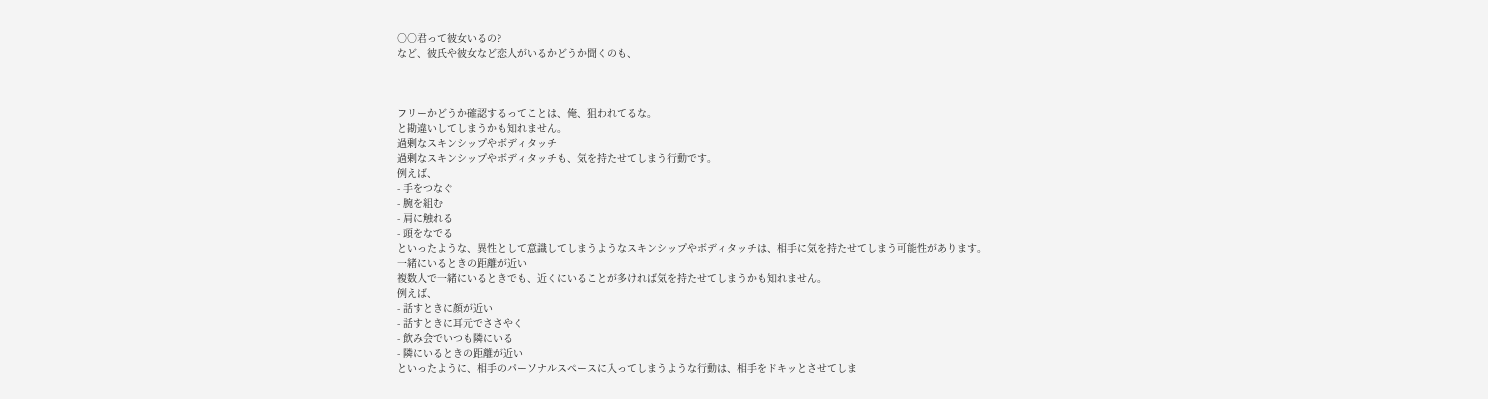○○君って彼女いるの?
など、彼氏や彼女など恋人がいるかどうか聞くのも、



フリーかどうか確認するってことは、俺、狙われてるな。
と勘違いしてしまうかも知れません。
過剰なスキンシップやボディタッチ
過剰なスキンシップやボディタッチも、気を持たせてしまう行動です。
例えば、
- 手をつなぐ
- 腕を組む
- 肩に触れる
- 頭をなでる
といったような、異性として意識してしまうようなスキンシップやボディタッチは、相手に気を持たせてしまう可能性があります。
一緒にいるときの距離が近い
複数人で一緒にいるときでも、近くにいることが多ければ気を持たせてしまうかも知れません。
例えば、
- 話すときに顔が近い
- 話すときに耳元でささやく
- 飲み会でいつも隣にいる
- 隣にいるときの距離が近い
といったように、相手のパーソナルスペースに入ってしまうような行動は、相手をドキッとさせてしま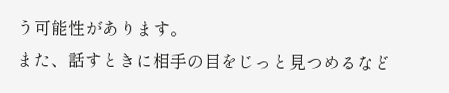う可能性があります。
また、話すときに相手の目をじっと見つめるなど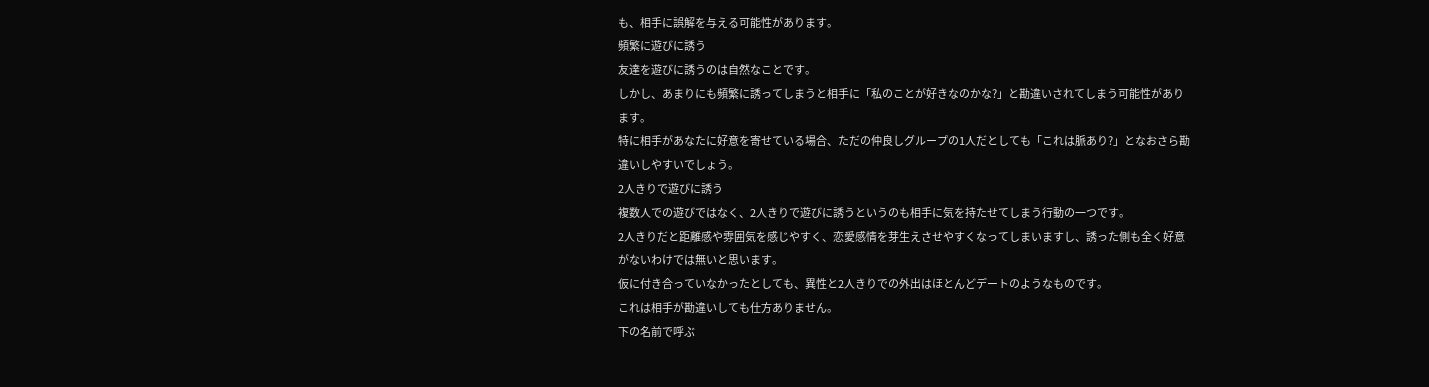も、相手に誤解を与える可能性があります。
頻繁に遊びに誘う
友達を遊びに誘うのは自然なことです。
しかし、あまりにも頻繁に誘ってしまうと相手に「私のことが好きなのかな?」と勘違いされてしまう可能性があります。
特に相手があなたに好意を寄せている場合、ただの仲良しグループの1人だとしても「これは脈あり?」となおさら勘違いしやすいでしょう。
2人きりで遊びに誘う
複数人での遊びではなく、2人きりで遊びに誘うというのも相手に気を持たせてしまう行動の一つです。
2人きりだと距離感や雰囲気を感じやすく、恋愛感情を芽生えさせやすくなってしまいますし、誘った側も全く好意がないわけでは無いと思います。
仮に付き合っていなかったとしても、異性と2人きりでの外出はほとんどデートのようなものです。
これは相手が勘違いしても仕方ありません。
下の名前で呼ぶ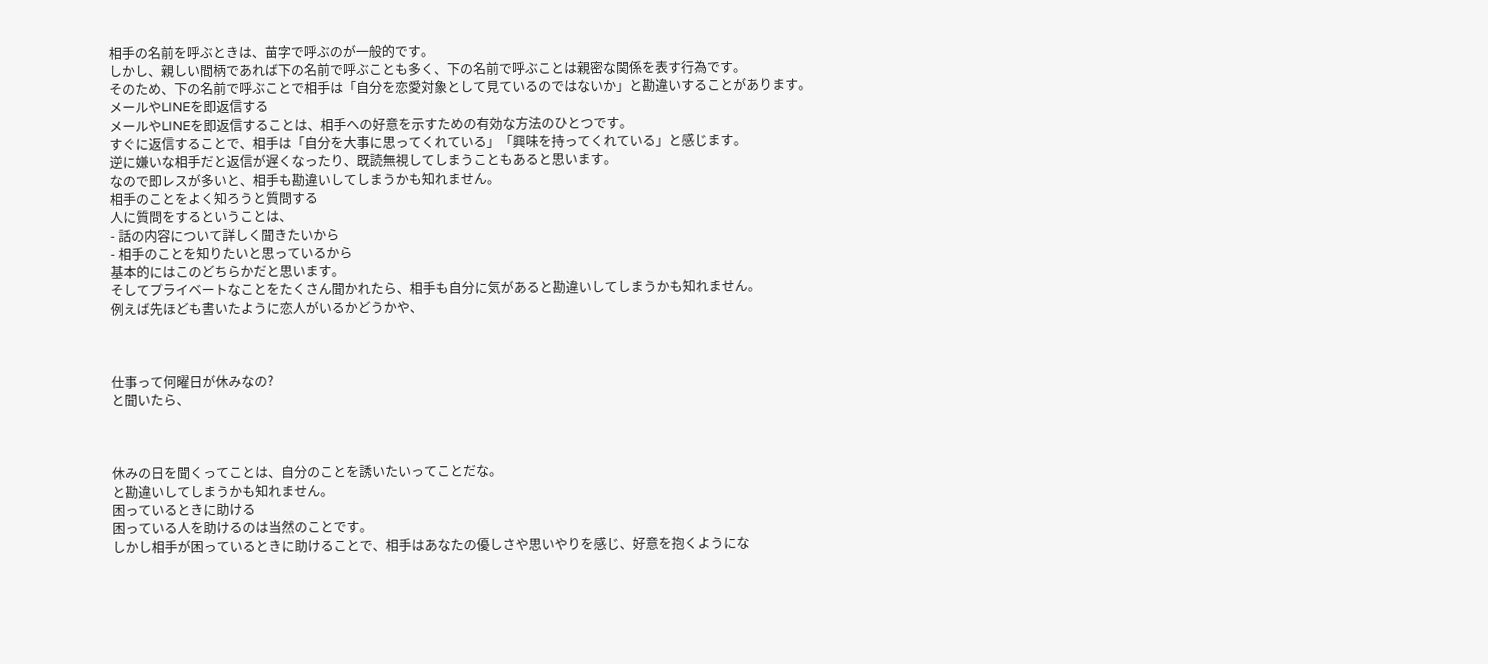相手の名前を呼ぶときは、苗字で呼ぶのが一般的です。
しかし、親しい間柄であれば下の名前で呼ぶことも多く、下の名前で呼ぶことは親密な関係を表す行為です。
そのため、下の名前で呼ぶことで相手は「自分を恋愛対象として見ているのではないか」と勘違いすることがあります。
メールやLINEを即返信する
メールやLINEを即返信することは、相手への好意を示すための有効な方法のひとつです。
すぐに返信することで、相手は「自分を大事に思ってくれている」「興味を持ってくれている」と感じます。
逆に嫌いな相手だと返信が遅くなったり、既読無視してしまうこともあると思います。
なので即レスが多いと、相手も勘違いしてしまうかも知れません。
相手のことをよく知ろうと質問する
人に質問をするということは、
- 話の内容について詳しく聞きたいから
- 相手のことを知りたいと思っているから
基本的にはこのどちらかだと思います。
そしてプライベートなことをたくさん聞かれたら、相手も自分に気があると勘違いしてしまうかも知れません。
例えば先ほども書いたように恋人がいるかどうかや、



仕事って何曜日が休みなの?
と聞いたら、



休みの日を聞くってことは、自分のことを誘いたいってことだな。
と勘違いしてしまうかも知れません。
困っているときに助ける
困っている人を助けるのは当然のことです。
しかし相手が困っているときに助けることで、相手はあなたの優しさや思いやりを感じ、好意を抱くようにな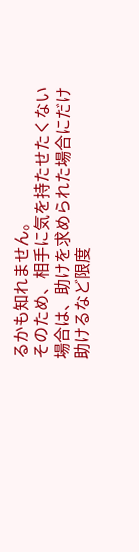るかも知れません。
そのため、相手に気を持たせたくない場合は、助けを求められた場合にだけ助けるなど限度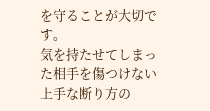を守ることが大切です。
気を持たせてしまった相手を傷つけない上手な断り方の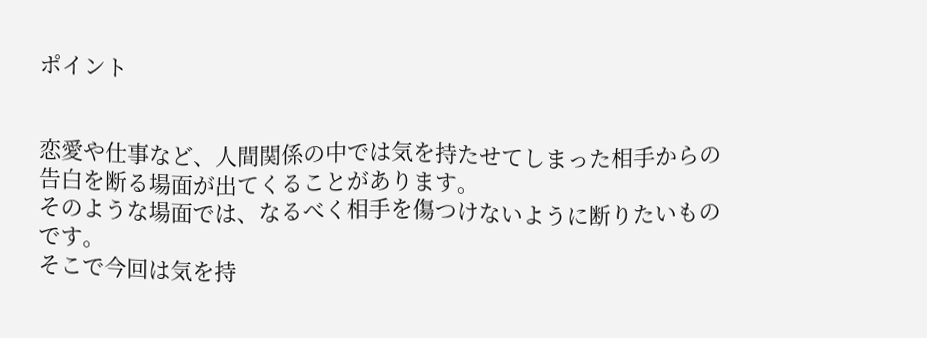ポイント


恋愛や仕事など、人間関係の中では気を持たせてしまった相手からの告白を断る場面が出てくることがあります。
そのような場面では、なるべく相手を傷つけないように断りたいものです。
そこで今回は気を持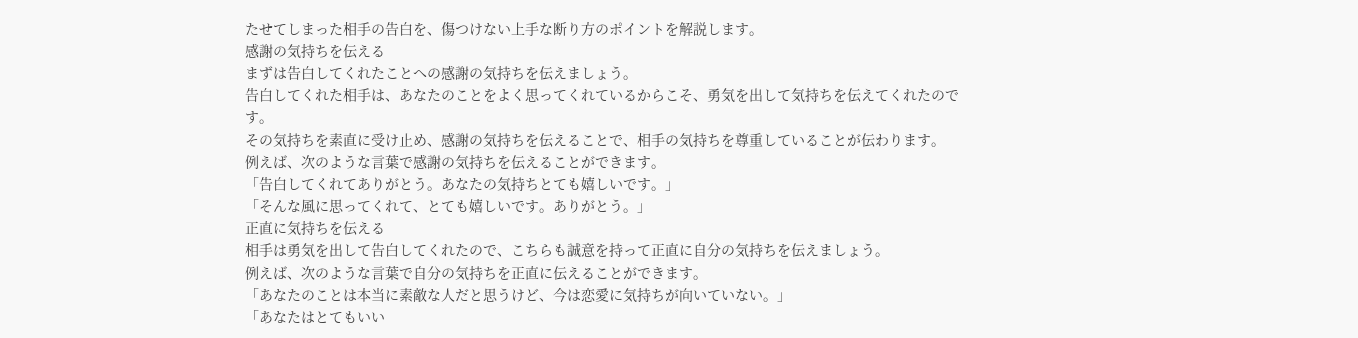たせてしまった相手の告白を、傷つけない上手な断り方のポイントを解説します。
感謝の気持ちを伝える
まずは告白してくれたことへの感謝の気持ちを伝えましょう。
告白してくれた相手は、あなたのことをよく思ってくれているからこそ、勇気を出して気持ちを伝えてくれたのです。
その気持ちを素直に受け止め、感謝の気持ちを伝えることで、相手の気持ちを尊重していることが伝わります。
例えば、次のような言葉で感謝の気持ちを伝えることができます。
「告白してくれてありがとう。あなたの気持ちとても嬉しいです。」
「そんな風に思ってくれて、とても嬉しいです。ありがとう。」
正直に気持ちを伝える
相手は勇気を出して告白してくれたので、こちらも誠意を持って正直に自分の気持ちを伝えましょう。
例えば、次のような言葉で自分の気持ちを正直に伝えることができます。
「あなたのことは本当に素敵な人だと思うけど、今は恋愛に気持ちが向いていない。」
「あなたはとてもいい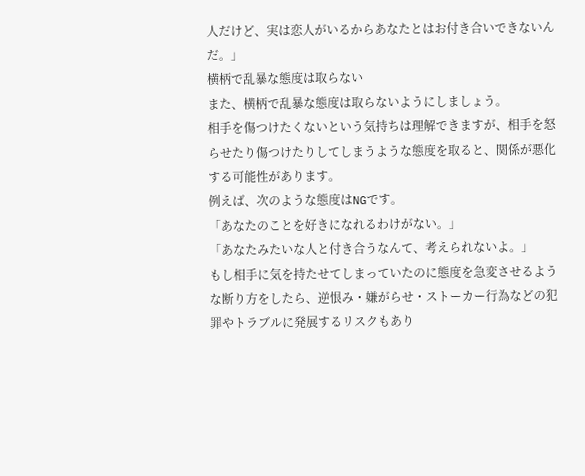人だけど、実は恋人がいるからあなたとはお付き合いできないんだ。」
横柄で乱暴な態度は取らない
また、横柄で乱暴な態度は取らないようにしましょう。
相手を傷つけたくないという気持ちは理解できますが、相手を怒らせたり傷つけたりしてしまうような態度を取ると、関係が悪化する可能性があります。
例えば、次のような態度はNGです。
「あなたのことを好きになれるわけがない。」
「あなたみたいな人と付き合うなんて、考えられないよ。」
もし相手に気を持たせてしまっていたのに態度を急変させるような断り方をしたら、逆恨み・嫌がらせ・ストーカー行為などの犯罪やトラブルに発展するリスクもあり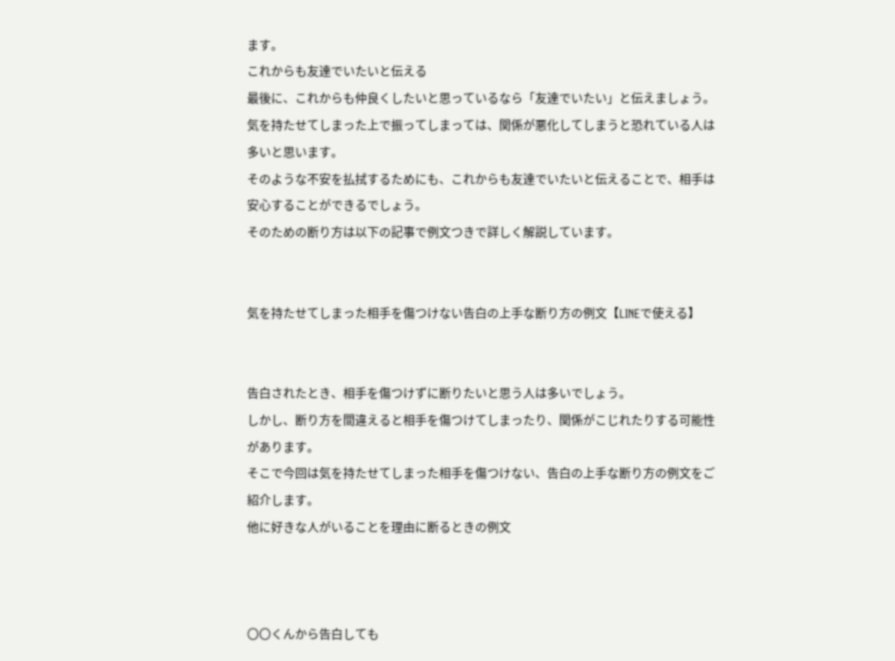ます。
これからも友達でいたいと伝える
最後に、これからも仲良くしたいと思っているなら「友達でいたい」と伝えましょう。
気を持たせてしまった上で振ってしまっては、関係が悪化してしまうと恐れている人は多いと思います。
そのような不安を払拭するためにも、これからも友達でいたいと伝えることで、相手は安心することができるでしょう。
そのための断り方は以下の記事で例文つきで詳しく解説しています。


気を持たせてしまった相手を傷つけない告白の上手な断り方の例文【LINEで使える】


告白されたとき、相手を傷つけずに断りたいと思う人は多いでしょう。
しかし、断り方を間違えると相手を傷つけてしまったり、関係がこじれたりする可能性があります。
そこで今回は気を持たせてしまった相手を傷つけない、告白の上手な断り方の例文をご紹介します。
他に好きな人がいることを理由に断るときの例文



〇〇くんから告白しても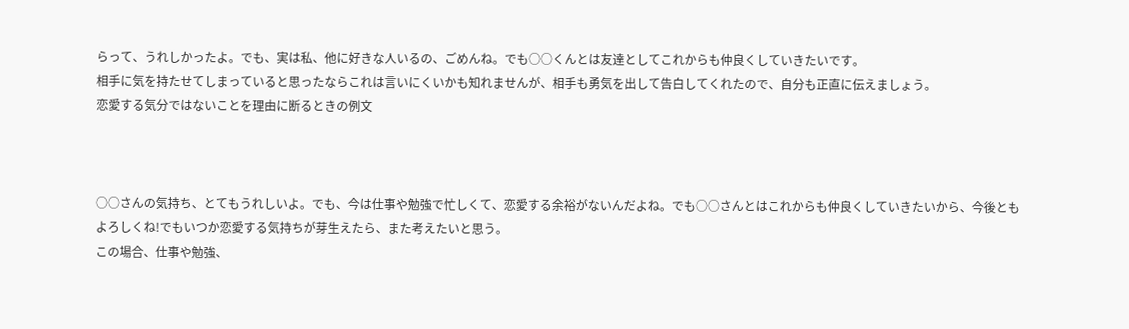らって、うれしかったよ。でも、実は私、他に好きな人いるの、ごめんね。でも○○くんとは友達としてこれからも仲良くしていきたいです。
相手に気を持たせてしまっていると思ったならこれは言いにくいかも知れませんが、相手も勇気を出して告白してくれたので、自分も正直に伝えましょう。
恋愛する気分ではないことを理由に断るときの例文



○○さんの気持ち、とてもうれしいよ。でも、今は仕事や勉強で忙しくて、恋愛する余裕がないんだよね。でも○○さんとはこれからも仲良くしていきたいから、今後ともよろしくね!でもいつか恋愛する気持ちが芽生えたら、また考えたいと思う。
この場合、仕事や勉強、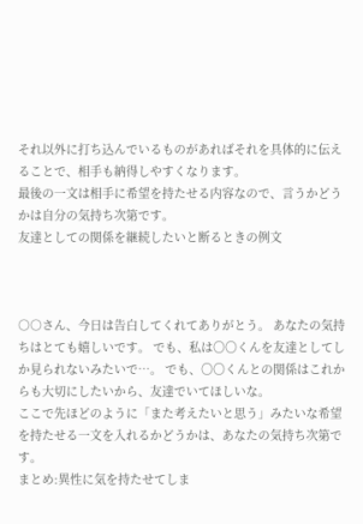それ以外に打ち込んでいるものがあればそれを具体的に伝えることで、相手も納得しやすくなります。
最後の一文は相手に希望を持たせる内容なので、言うかどうかは自分の気持ち次第です。
友達としての関係を継続したいと断るときの例文



○○さん、今日は告白してくれてありがとう。 あなたの気持ちはとても嬉しいです。 でも、私は〇〇くんを友達としてしか見られないみたいで…。 でも、〇〇くんとの関係はこれからも大切にしたいから、友達でいてほしいな。
ここで先ほどのように「また考えたいと思う」みたいな希望を持たせる一文を入れるかどうかは、あなたの気持ち次第です。
まとめ:異性に気を持たせてしま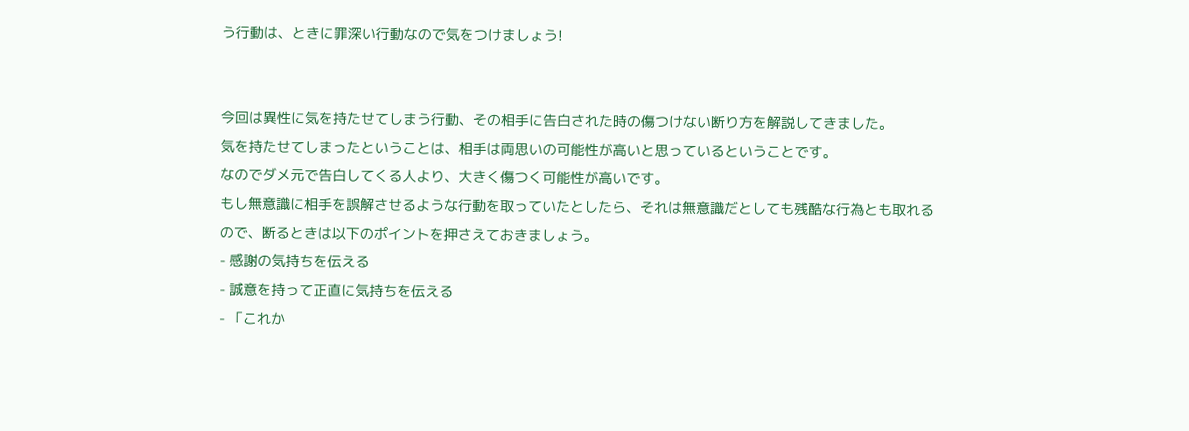う行動は、ときに罪深い行動なので気をつけましょう!


今回は異性に気を持たせてしまう行動、その相手に告白された時の傷つけない断り方を解説してきました。
気を持たせてしまったということは、相手は両思いの可能性が高いと思っているということです。
なのでダメ元で告白してくる人より、大きく傷つく可能性が高いです。
もし無意識に相手を誤解させるような行動を取っていたとしたら、それは無意識だとしても残酷な行為とも取れるので、断るときは以下のポイントを押さえておきましょう。
- 感謝の気持ちを伝える
- 誠意を持って正直に気持ちを伝える
- 「これか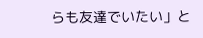らも友達でいたい」と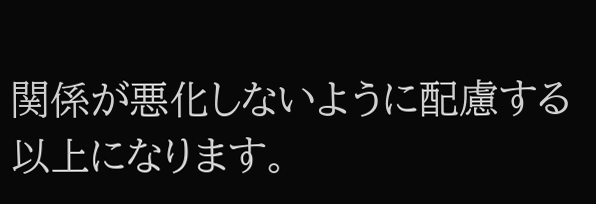関係が悪化しないように配慮する
以上になります。